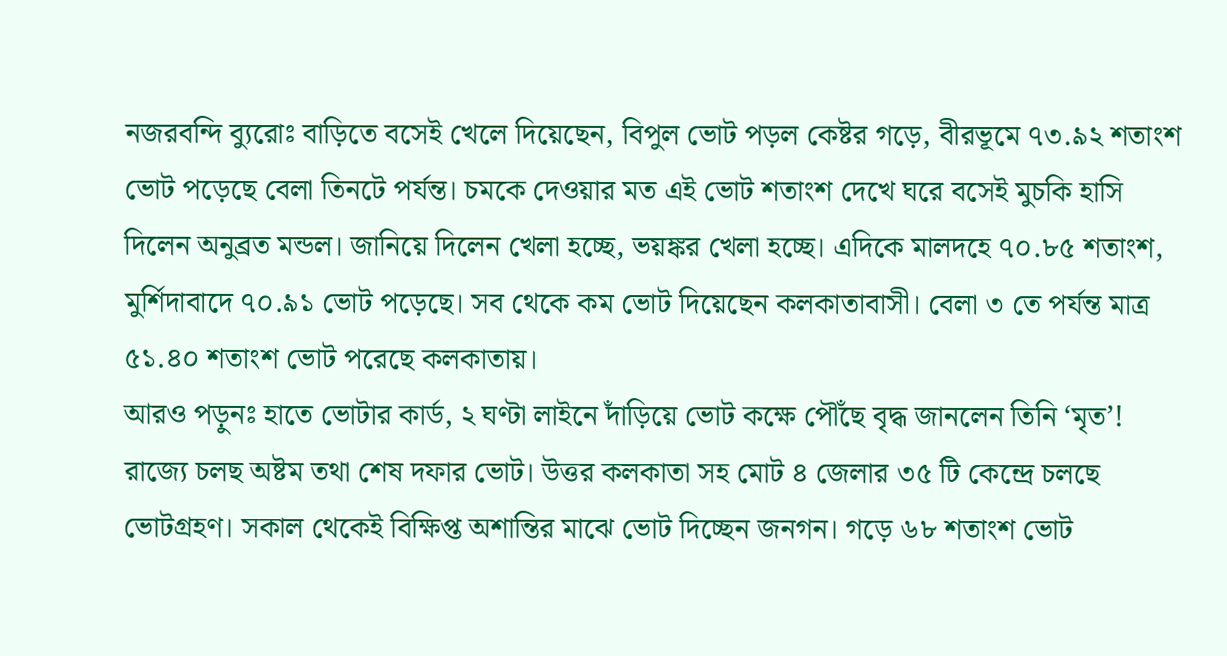নজরবন্দি ব্যুরোঃ বাড়িতে বসেই খেলে দিয়েছেন, বিপুল ভোট পড়ল কেষ্টর গড়ে, বীরভূমে ৭৩.৯২ শতাংশ ভোট পড়েছে বেলা তিনটে পর্যন্ত। চমকে দেওয়ার মত এই ভোট শতাংশ দেখে ঘরে বসেই মুচকি হাসি দিলেন অনুব্রত মন্ডল। জানিয়ে দিলেন খেলা হচ্ছে, ভয়ঙ্কর খেলা হচ্ছে। এদিকে মালদহে ৭০.৮৫ শতাংশ, মুর্শিদাবাদে ৭০.৯১ ভোট পড়েছে। সব থেকে কম ভোট দিয়েছেন কলকাতাবাসী। বেলা ৩ তে পর্যন্ত মাত্র ৫১.৪০ শতাংশ ভোট পরেছে কলকাতায়।
আরও পড়ুনঃ হাতে ভোটার কার্ড, ২ ঘণ্টা লাইনে দাঁড়িয়ে ভোট কক্ষে পৌঁছে বৃদ্ধ জানলেন তিনি ‘মৃত’!
রাজ্যে চলছ অষ্টম তথা শেষ দফার ভোট। উত্তর কলকাতা সহ মোট ৪ জেলার ৩৫ টি কেন্দ্রে চলছে ভোটগ্রহণ। সকাল থেকেই বিক্ষিপ্ত অশান্তির মাঝে ভোট দিচ্ছেন জনগন। গড়ে ৬৮ শতাংশ ভোট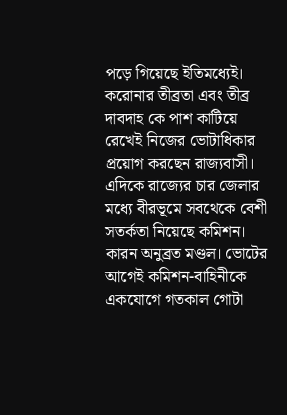পড়ে গিয়েছে ইতিমধ্যেই। করোনার তীব্রতা এবং তীব্র দাবদাহ কে পাশ কাটিয়ে রেখেই নিজের ভোটাধিকার প্রয়োগ করছেন রাজ্যবাসী।
এদিকে রাজ্যের চার জেলার মধ্যে বীরভূমে সবথেকে বেশী সতর্কতা নিয়েছে কমিশন। কারন অনুব্রত মণ্ডল। ভোটের আগেই কমিশন-বাহিনীকে একযোগে গতকাল গোটা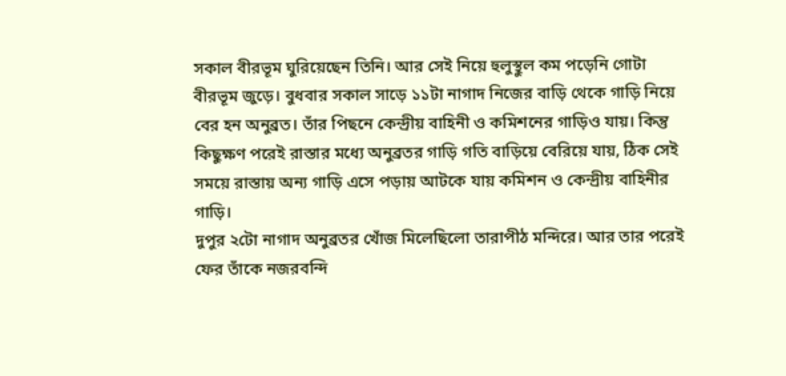সকাল বীরভূম ঘুরিয়েছেন তিনি। আর সেই নিয়ে হুলুস্থুল কম পড়েনি গোটা বীরভূম জুড়ে। বুধবার সকাল সাড়ে ১১টা নাগাদ নিজের বাড়ি থেকে গাড়ি নিয়ে বের হন অনুব্রত। তাঁর পিছনে কেন্দ্রীয় বাহিনী ও কমিশনের গাড়িও যায়। কিন্তু কিছুক্ষণ পরেই রাস্তার মধ্যে অনুব্রতর গাড়ি গতি বাড়িয়ে বেরিয়ে যায়, ঠিক সেই সময়ে রাস্তায় অন্য গাড়ি এসে পড়ায় আটকে যায় কমিশন ও কেন্দ্রীয় বাহিনীর গাড়ি।
দুপুর ২টো নাগাদ অনুব্রতর খোঁজ মিলেছিলো তারাপীঠ মন্দিরে। আর তার পরেই ফের তাঁকে নজরবন্দি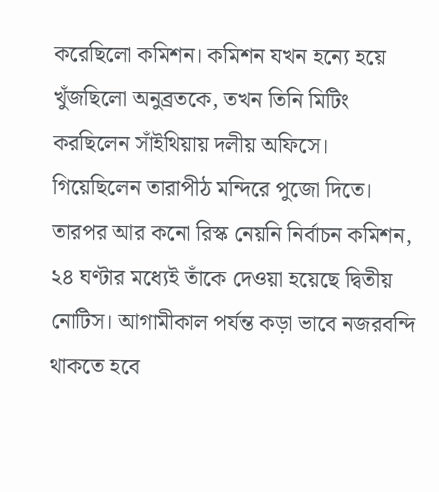করেছিলো কমিশন। কমিশন যখন হন্যে হয়ে খুঁজছিলো অনুব্রতকে, তখন তিনি মিটিং করছিলেন সাঁইথিয়ায় দলীয় অফিসে। গিয়েছিলেন তারাপীঠ মন্দিরে পুজো দিতে। তারপর আর কনো রিস্ক নেয়নি নির্বাচন কমিশন, ২৪ ঘণ্টার মধ্যেই তাঁকে দেওয়া হয়েছে দ্বিতীয় নোটিস। আগামীকাল পর্যন্ত কড়া ভাবে নজরবন্দি থাকতে হবে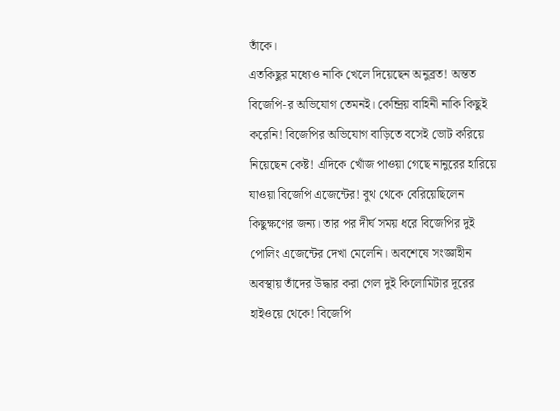তাঁকে।
এতকিছুর মধ্যেও নাকি খেলে দিয়েছেন অনুব্রত! অন্তত বিজেপি-র অভিযোগ তেমনই। কেন্দ্রিয় বাহিনী নাকি কিছুই করেনি! বিজেপির অভিযোগ বাড়িতে বসেই ভোট করিয়ে নিয়েছেন কেষ্ট! এদিকে খোঁজ পাওয়া গেছে নানুরের হারিয়ে যাওয়া বিজেপি এজেন্টের! বুথ থেকে বেরিয়েছিলেন কিছুক্ষণের জন্য। তার পর দীর্ঘ সময় ধরে বিজেপির দুই পোলিং এজেন্টের দেখা মেলেনি। অবশেষে সংজ্ঞাহীন অবস্থায় তাঁদের উদ্ধার করা গেল দুই কিলোমিটার দূরের হাইওয়ে থেকে! বিজেপি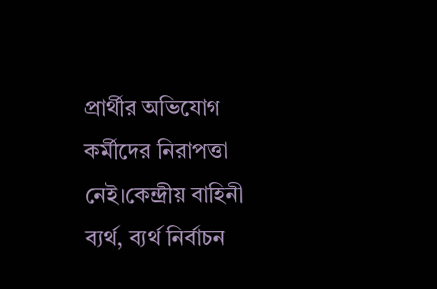প্রার্থীর অভিযোগ কর্মীদের নিরাপত্তা নেই।কেন্দ্রীয় বাহিনী ব্যর্থ, ব্যর্থ নির্বাচন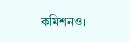কমিশনও।